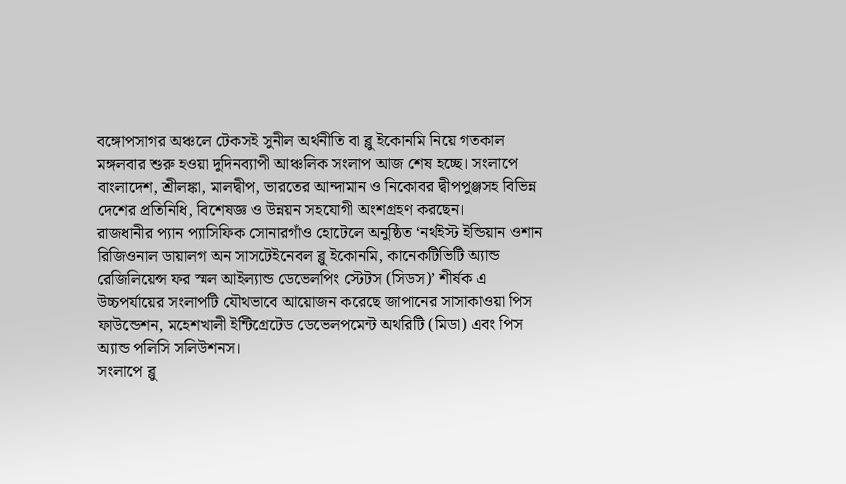বঙ্গোপসাগর অঞ্চলে টেকসই সুনীল অর্থনীতি বা ব্লু ইকোনমি নিয়ে গতকাল মঙ্গলবার শুরু হওয়া দুদিনব্যাপী আঞ্চলিক সংলাপ আজ শেষ হচ্ছে। সংলাপে বাংলাদেশ, শ্রীলঙ্কা, মালদ্বীপ, ভারতের আন্দামান ও নিকোবর দ্বীপপুঞ্জসহ বিভিন্ন দেশের প্রতিনিধি, বিশেষজ্ঞ ও উন্নয়ন সহযোগী অংশগ্রহণ করছেন।
রাজধানীর প্যান প্যাসিফিক সোনারগাঁও হোটেলে অনুষ্ঠিত ‘নর্থইস্ট ইন্ডিয়ান ওশান রিজিওনাল ডায়ালগ অন সাসটেইনেবল ব্লু ইকোনমি, কানেকটিভিটি অ্যান্ড রেজিলিয়েন্স ফর স্মল আইল্যান্ড ডেভেলপিং স্টেটস (সিডস)’ শীর্ষক এ উচ্চপর্যায়ের সংলাপটি যৌথভাবে আয়োজন করেছে জাপানের সাসাকাওয়া পিস ফাউন্ডেশন, মহেশখালী ইন্টিগ্রেটেড ডেভেলপমেন্ট অথরিটি (মিডা) এবং পিস অ্যান্ড পলিসি সলিউশনস।
সংলাপে ব্লু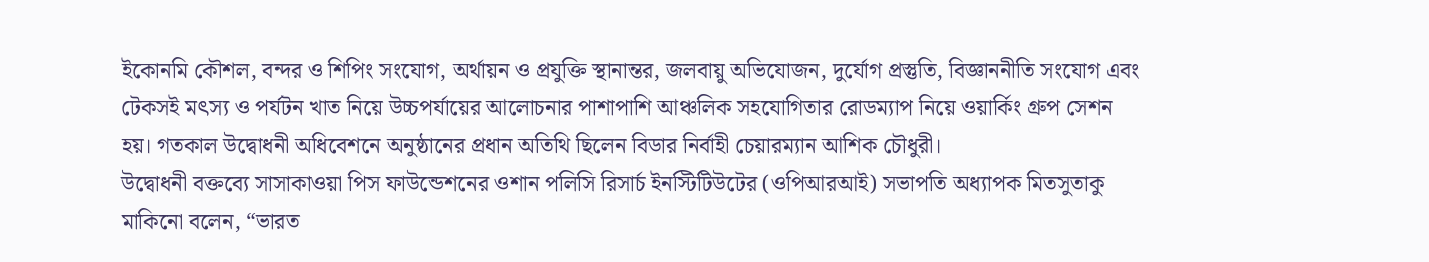ইকোনমি কৌশল, বন্দর ও শিপিং সংযোগ, অর্থায়ন ও প্রযুক্তি স্থানান্তর, জলবায়ু অভিযোজন, দুর্যোগ প্রস্তুতি, বিজ্ঞাননীতি সংযোগ এবং টেকসই মৎস্য ও পর্যটন খাত নিয়ে উচ্চপর্যায়ের আলোচনার পাশাপাশি আঞ্চলিক সহযোগিতার রোডম্যাপ নিয়ে ওয়ার্কিং গ্রুপ সেশন হয়। গতকাল উদ্বোধনী অধিবেশনে অনুষ্ঠানের প্রধান অতিথি ছিলেন বিডার নির্বাহী চেয়ারম্যান আশিক চৌধুরী।
উদ্বোধনী বক্তব্যে সাসাকাওয়া পিস ফাউন্ডেশনের ওশান পলিসি রিসার্চ ইনস্টিটিউটের (ওপিআরআই) সভাপতি অধ্যাপক মিতসুতাকু মাকিনো বলেন, “ভারত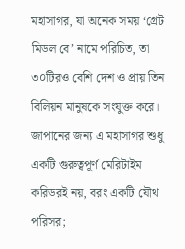মহাসাগর, যা অনেক সময় ‘গ্রেট মিডল বে’ নামে পরিচিত, তা ৩০টিরও বেশি দেশ ও প্রায় তিন বিলিয়ন মানুষকে সংযুক্ত করে। জাপানের জন্য এ মহাসাগর শুধু একটি গুরুত্বপূর্ণ মেরিটাইম করিডরই নয়, বরং একটি যৌথ পরিসর;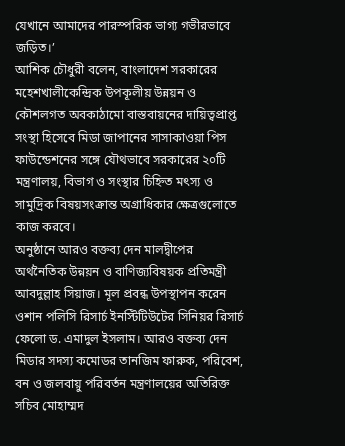যেখানে আমাদের পারস্পরিক ভাগ্য গভীরভাবে জড়িত।’
আশিক চৌধুরী বলেন, বাংলাদেশ সরকারের মহেশখালীকেন্দ্রিক উপকূলীয় উন্নয়ন ও কৌশলগত অবকাঠামো বাস্তবায়নের দায়িত্বপ্রাপ্ত সংস্থা হিসেবে মিডা জাপানের সাসাকাওয়া পিস ফাউন্ডেশনের সঙ্গে যৌথভাবে সরকারের ২০টি মন্ত্রণালয়, বিভাগ ও সংস্থার চিহ্নিত মৎস্য ও সামুদ্রিক বিষয়সংক্রান্ত অগ্রাধিকার ক্ষেত্রগুলোতে কাজ করবে।
অনুষ্ঠানে আরও বক্তব্য দেন মালদ্বীপের অর্থনৈতিক উন্নয়ন ও বাণিজ্যবিষয়ক প্রতিমন্ত্রী আবদুল্লাহ সিয়াজ। মূল প্রবন্ধ উপস্থাপন করেন ওশান পলিসি রিসার্চ ইনস্টিটিউটের সিনিয়র রিসার্চ ফেলো ড. এমাদুল ইসলাম। আরও বক্তব্য দেন মিডার সদস্য কমোডর তানজিম ফারুক, পরিবেশ, বন ও জলবায়ু পরিবর্তন মন্ত্রণালয়ের অতিরিক্ত সচিব মোহাম্মদ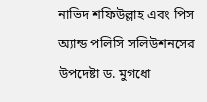নাভিদ শফিউল্লাহ এবং পিস অ্যান্ড পলিসি সলিউশনসের উপদেষ্টা ড. মুগধো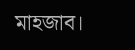মাহজাব।